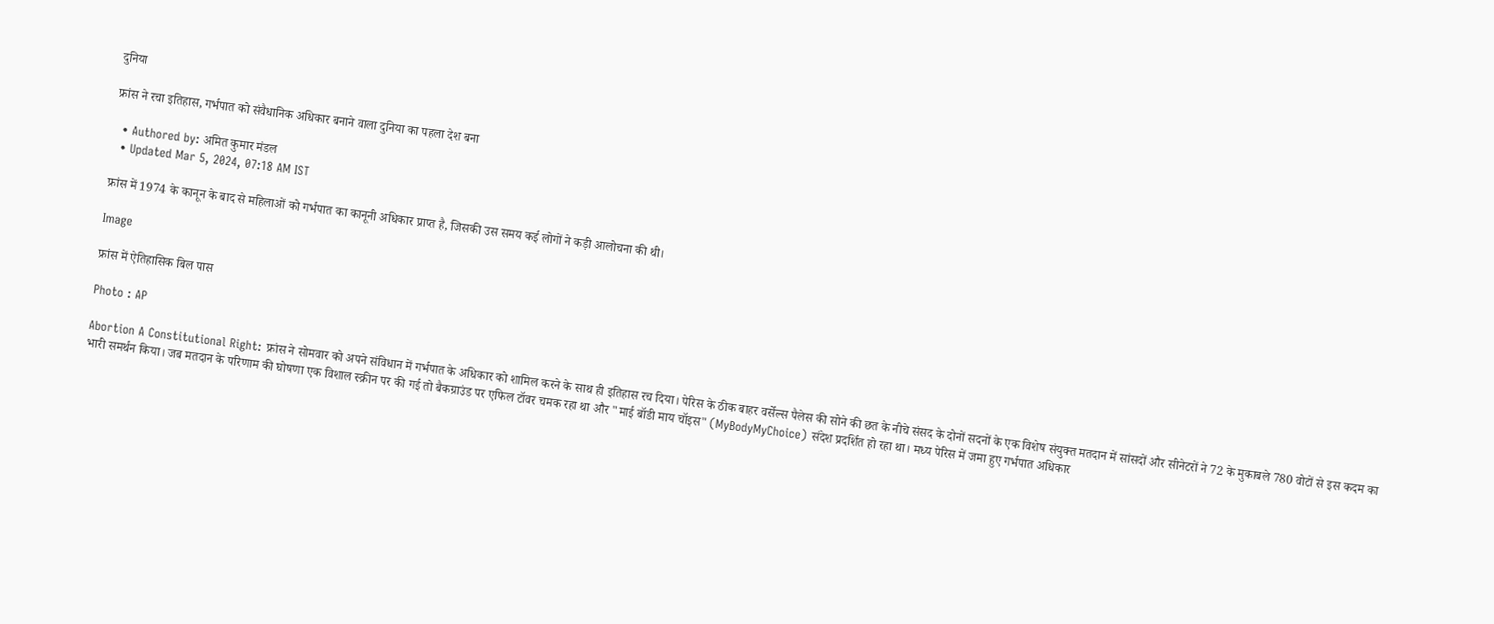दुनिया

फ्रांस ने रचा इतिहास, गर्भपात को संवैधानिक अधिकार बनाने वाला दुनिया का पहला देश बना

  • Authored by: अमित कुमार मंडल
  • Updated Mar 5, 2024, 07:18 AM IST

फ्रांस में 1974 के कानून के बाद से महिलाओं को गर्भपात का कानूनी अधिकार प्राप्त है, जिसकी उस समय कई लोगों ने कड़ी आलोचना की थी।

Image

फ्रांस में ऐतिहासिक बिल पास

Photo : AP

Abortion A Constitutional Right: फ्रांस ने सोमवार को अपने संविधान में गर्भपात के अधिकार को शामिल करने के साथ ही इतिहास रच दिया। पेरिस के ठीक बाहर वर्सेल्स पैलेस की सोने की छत के नीचे संसद के दोनों सदनों के एक विशेष संयुक्त मतदान में सांसदों और सीनेटरों ने 72 के मुकाबले 780 वोटों से इस कदम का भारी समर्थन किया। जब मतदान के परिणाम की घोषणा एक विशाल स्क्रीन पर की गई तो बैकग्राउंड पर एफिल टॉवर चमक रहा था और "माई बॉडी माय चॉइस" (MyBodyMyChoice) संदेश प्रदर्शित हो रहा था। मध्य पेरिस में जमा हुए गर्भपात अधिकार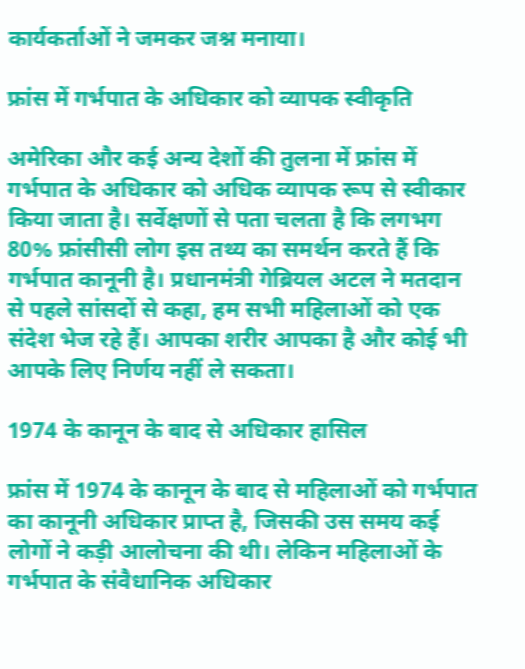कार्यकर्ताओं ने जमकर जश्न मनाया।

फ्रांस में गर्भपात के अधिकार को व्यापक स्वीकृति

अमेरिका और कई अन्य देशों की तुलना में फ्रांस में गर्भपात के अधिकार को अधिक व्यापक रूप से स्वीकार किया जाता है। सर्वेक्षणों से पता चलता है कि लगभग 80% फ्रांसीसी लोग इस तथ्य का समर्थन करते हैं कि गर्भपात कानूनी है। प्रधानमंत्री गेब्रियल अटल ने मतदान से पहले सांसदों से कहा, हम सभी महिलाओं को एक संदेश भेज रहे हैं। आपका शरीर आपका है और कोई भी आपके लिए निर्णय नहीं ले सकता।

1974 के कानून के बाद से अधिकार हासिल

फ्रांस में 1974 के कानून के बाद से महिलाओं को गर्भपात का कानूनी अधिकार प्राप्त है, जिसकी उस समय कई लोगों ने कड़ी आलोचना की थी। लेकिन महिलाओं के गर्भपात के संवैधानिक अधिकार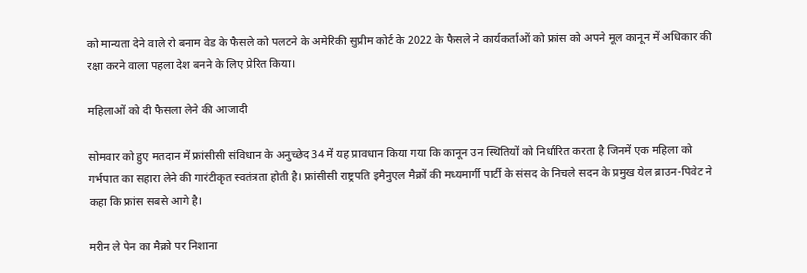को मान्यता देने वाले रो बनाम वेड के फैसले को पलटने के अमेरिकी सुप्रीम कोर्ट के 2022 के फैसले ने कार्यकर्ताओं को फ्रांस को अपने मूल कानून में अधिकार की रक्षा करने वाला पहला देश बनने के लिए प्रेरित किया।

महिलाओं को दी फैसला लेने की आजादी

सोमवार को हुए मतदान में फ्रांसीसी संविधान के अनुच्छेद 34 में यह प्रावधान किया गया कि कानून उन स्थितियों को निर्धारित करता है जिनमें एक महिला को गर्भपात का सहारा लेने की गारंटीकृत स्वतंत्रता होती है। फ्रांसीसी राष्ट्रपति इमैनुएल मैक्रों की मध्यमार्गी पार्टी के संसद के निचले सदन के प्रमुख येल ब्राउन-पिवेट ने कहा कि फ्रांस सबसे आगे है।

मरीन ले पेन का मैक्रो पर निशाना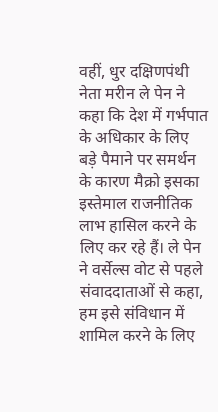वहीं, धुर दक्षिणपंथी नेता मरीन ले पेन ने कहा कि देश में गर्भपात के अधिकार के लिए बड़े पैमाने पर समर्थन के कारण मैक्रो इसका इस्तेमाल राजनीतिक लाभ हासिल करने के लिए कर रहे हैं। ले पेन ने वर्सेल्स वोट से पहले संवाददाताओं से कहा, हम इसे संविधान में शामिल करने के लिए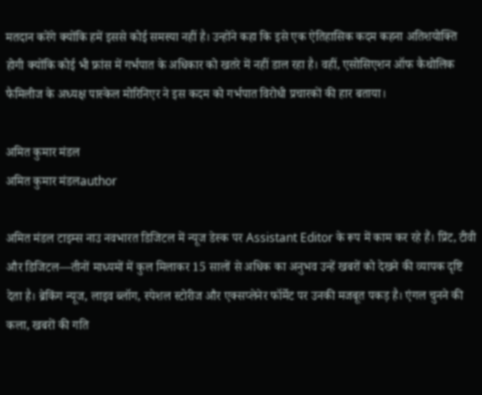मतदान करेंगे क्योंकि हमें इससे कोई समस्या नहीं है। उन्होंने कहा कि इसे एक ऐतिहासिक कदम कहना अतिशयोक्ति होगी क्योंकि कोई भी फ्रांस में गर्भपात के अधिकार को खतरे में नहीं डाल रहा है। वहीं, एसोसिएशन ऑफ कैथोलिक फैमिलीज के अध्यक्ष पास्केल मोरिनिएर ने इस कदम को गर्भपात विरोधी प्रचारकों की हार बताया।

अमित कुमार मंडल
अमित कुमार मंडलauthor

अमित मंडल टाइम्स नाउ नवभारत डिजिटल में न्यूज डेस्क पर Assistant Editor के रूप में काम कर रहे हैं। प्रिंट, टीवी और डिजिटल—तीनों माध्यमों में कुल मिलाकर 15 सालों से अधिक का अनुभव उन्हें खबरों को देखने की व्यापक दृष्टि देता है। ब्रेकिंग न्यूज, लाइव ब्लॉग, स्पेशल स्टोरीज और एक्सप्लेनेर फॉर्मेट पर उनकी मजबूत पकड़ है। एंगल चुनने की कला, खबरों की गति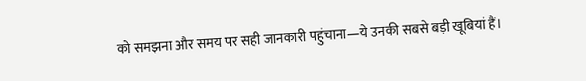को समझना और समय पर सही जानकारी पहुंचाना—ये उनकी सबसे बड़ी खूबियां हैं।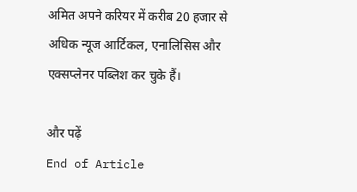अमित अपने करियर में करीब 20 हजार से अधिक न्यूज आर्टिकल, एनालिसिस और एक्सप्लेनर पब्लिश कर चुके हैं।

और पढ़ें
End of Article